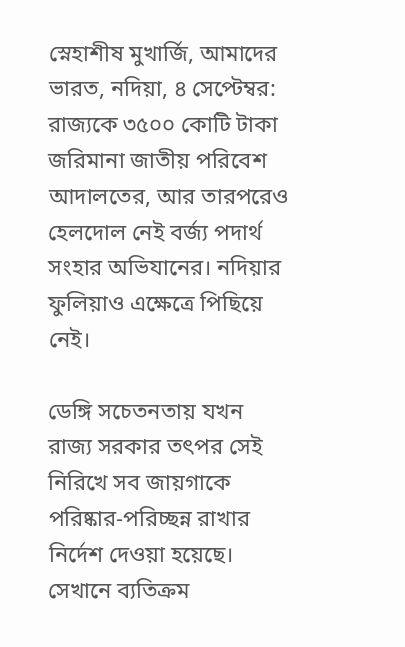স্নেহাশীষ মুখার্জি, আমাদের ভারত, নদিয়া, ৪ সেপ্টেম্বর: রাজ্যকে ৩৫০০ কোটি টাকা জরিমানা জাতীয় পরিবেশ আদালতের, আর তারপরেও হেলদোল নেই বর্জ্য পদার্থ সংহার অভিযানের। নদিয়ার ফুলিয়াও এক্ষেত্রে পিছিয়ে নেই।

ডেঙ্গি সচেতনতায় যখন রাজ্য সরকার তৎপর সেই নিরিখে সব জায়গাকে পরিষ্কার-পরিচ্ছন্ন রাখার নির্দেশ দেওয়া হয়েছে। সেখানে ব্যতিক্রম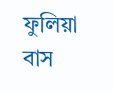ফুলিয়া বাস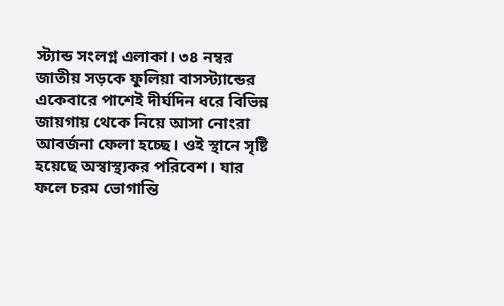স্ট্যান্ড সংলগ্ন এলাকা। ৩৪ নম্বর জাতীয় সড়কে ফুলিয়া বাসস্ট্যান্ডের একেবারে পাশেই দীর্ঘদিন ধরে বিভিন্ন জায়গায় থেকে নিয়ে আসা নোংরা আবর্জনা ফেলা হচ্ছে। ওই স্থানে সৃষ্টি হয়েছে অস্বাস্থ্যকর পরিবেশ। যার ফলে চরম ভোগান্তি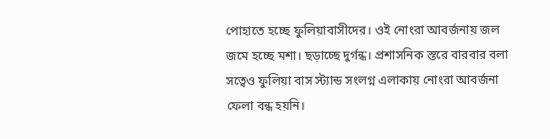পোহাতে হচ্ছে ফুলিয়াবাসীদের। ওই নোংরা আবর্জনায় জল জমে হচ্ছে মশা। ছড়াচ্ছে দুর্গন্ধ। প্রশাসনিক স্তরে বারবার বলা সত্বেও ফুলিয়া বাস স্ট্যান্ড সংলগ্ন এলাকায় নোংরা আবর্জনা ফেলা বন্ধ হয়নি।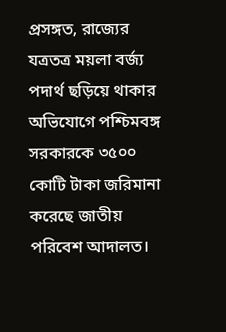প্রসঙ্গত, রাজ্যের যত্রতত্র ময়লা বর্জ্য পদার্থ ছড়িয়ে থাকার অভিযোগে পশ্চিমবঙ্গ সরকারকে ৩৫০০ কোটি টাকা জরিমানা করেছে জাতীয় পরিবেশ আদালত।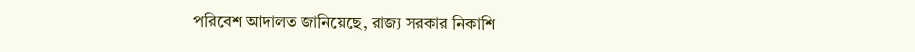পরিবেশ আদালত জানিয়েছে, রাজ্য সরকার নিকাশি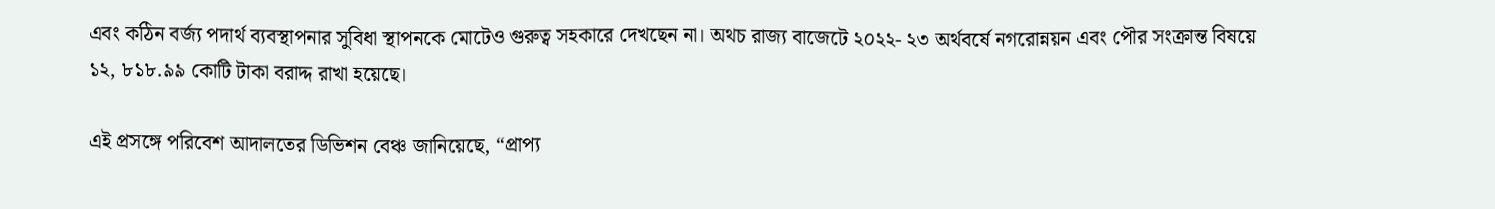এবং কঠিন বর্জ্য পদার্থ ব্যবস্থাপনার সুবিধা স্থাপনকে মোটেও গুরুত্ব সহকারে দেখছেন না। অথচ রাজ্য বাজেটে ২০২২- ২৩ অর্থবর্ষে নগরোন্নয়ন এবং পৌর সংক্রান্ত বিষয়ে ১২, ৮১৮.৯৯ কোটি টাকা বরাদ্দ রাখা হয়েছে।

এই প্রসঙ্গে পরিবেশ আদালতের ডিভিশন বেঞ্চ জানিয়েছে, “প্রাপ্য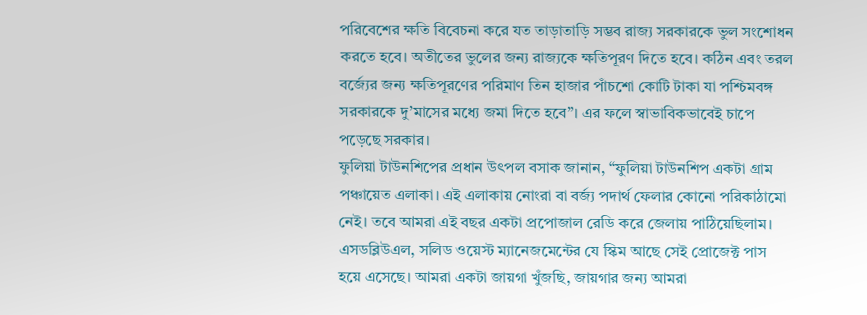পরিবেশের ক্ষতি বিবেচনা করে যত তাড়াতাড়ি সম্ভব রাজ্য সরকারকে ভুল সংশোধন করতে হবে। অতীতের ভুলের জন্য রাজ্যকে ক্ষতিপূরণ দিতে হবে। কঠিন এবং তরল বর্জ্যের জন্য ক্ষতিপূরণের পরিমাণ তিন হাজার পাঁচশো কোটি টাকা যা পশ্চিমবঙ্গ সরকারকে দু’মাসের মধ্যে জমা দিতে হবে”। এর ফলে স্বাভাবিকভাবেই চাপে পড়েছে সরকার।
ফুলিয়া টাউনশিপের প্রধান উৎপল বসাক জানান, “ফুলিয়া টাউনশিপ একটা গ্রাম পঞ্চায়েত এলাকা। এই এলাকায় নোংরা বা বর্জ্য পদার্থ ফেলার কোনো পরিকাঠামো নেই। তবে আমরা এই বছর একটা প্রপোজাল রেডি করে জেলায় পাঠিয়েছিলাম। এসডব্লিউএল, সলিড ওয়েস্ট ম্যানেজমেন্টের যে স্কিম আছে সেই প্রোজেক্ট পাস হয়ে এসেছে। আমরা একটা জায়গা খুঁজছি, জায়গার জন্য আমরা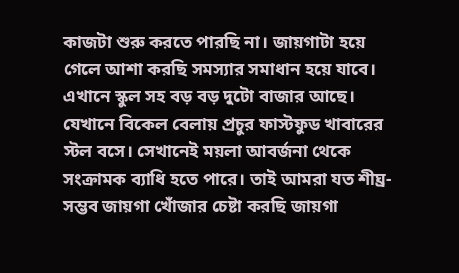কাজটা শুরু করতে পারছি না। জায়গাটা হয়ে গেলে আশা করছি সমস্যার সমাধান হয়ে যাবে। এখানে স্কুল সহ বড় বড় দুটো বাজার আছে। যেখানে বিকেল বেলায় প্রচুর ফাস্টফুড খাবারের স্টল বসে। সেখানেই ময়লা আবর্জনা থেকে সংক্রামক ব্যাধি হতে পারে। তাই আমরা যত শীঘ্র-সম্ভব জায়গা খোঁজার চেষ্টা করছি জায়গা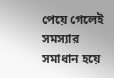পেয়ে গেলেই সমস্যার সমাধান হয়ে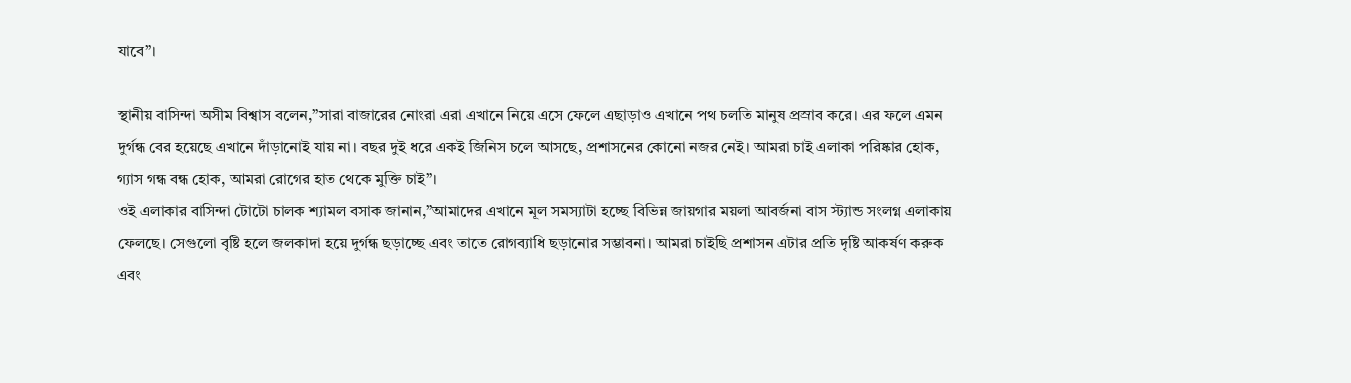যাবে”।

স্থানীয় বাসিন্দা অসীম বিশ্বাস বলেন,”সারা বাজারের নোংরা এরা এখানে নিয়ে এসে ফেলে এছাড়াও এখানে পথ চলতি মানুষ প্রস্রাব করে। এর ফলে এমন দুর্গন্ধ বের হয়েছে এখানে দাঁড়ানোই যায় না। বছর দুই ধরে একই জিনিস চলে আসছে, প্রশাসনের কোনো নজর নেই। আমরা চাই এলাকা পরিষ্কার হোক, গ্যাস গন্ধ বন্ধ হোক, আমরা রোগের হাত থেকে মুক্তি চাই”।
ওই এলাকার বাসিন্দা টোটো চালক শ্যামল বসাক জানান,”আমাদের এখানে মূল সমস্যাটা হচ্ছে বিভিন্ন জায়গার ময়লা আবর্জনা বাস স্ট্যান্ড সংলগ্ন এলাকায় ফেলছে। সেগুলো বৃষ্টি হলে জলকাদা হয়ে দুর্গন্ধ ছড়াচ্ছে এবং তাতে রোগব্যাধি ছড়ানোর সম্ভাবনা। আমরা চাইছি প্রশাসন এটার প্রতি দৃষ্টি আকর্ষণ করুক এবং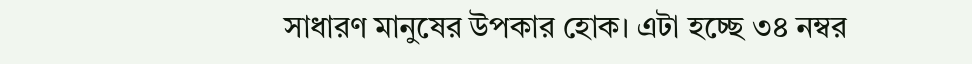সাধারণ মানুষের উপকার হোক। এটা হচ্ছে ৩৪ নম্বর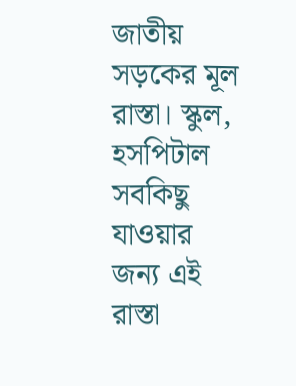জাতীয় সড়কের মূল রাস্তা। স্কুল, হসপিটাল সবকিছু যাওয়ার জন্য এই রাস্তা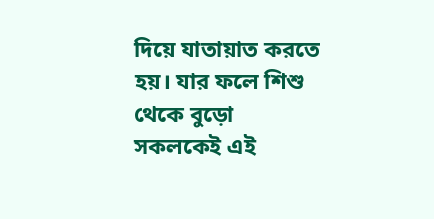দিয়ে যাতায়াত করতে হয়। যার ফলে শিশু থেকে বুড়ো সকলকেই এই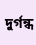দুর্গন্ধ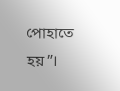পোহাতে হয়”।